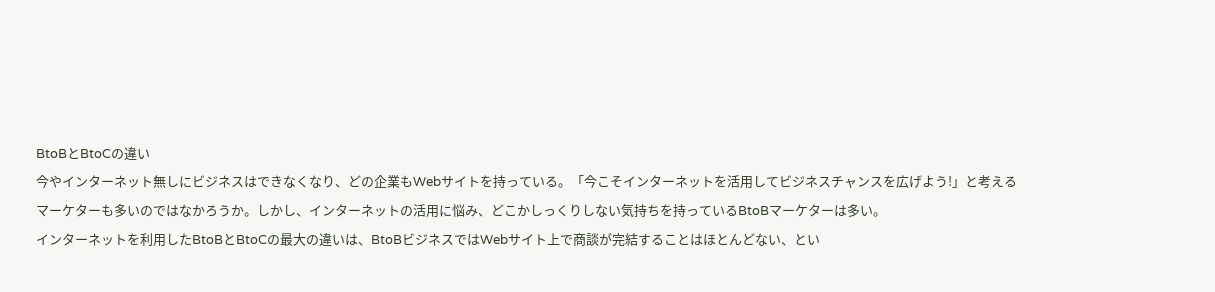BtoBとBtoCの違い
今やインターネット無しにビジネスはできなくなり、どの企業もWebサイトを持っている。「今こそインターネットを活用してビジネスチャンスを広げよう!」と考えるマーケターも多いのではなかろうか。しかし、インターネットの活用に悩み、どこかしっくりしない気持ちを持っているBtoBマーケターは多い。
インターネットを利用したBtoBとBtoCの最大の違いは、BtoBビジネスではWebサイト上で商談が完結することはほとんどない、とい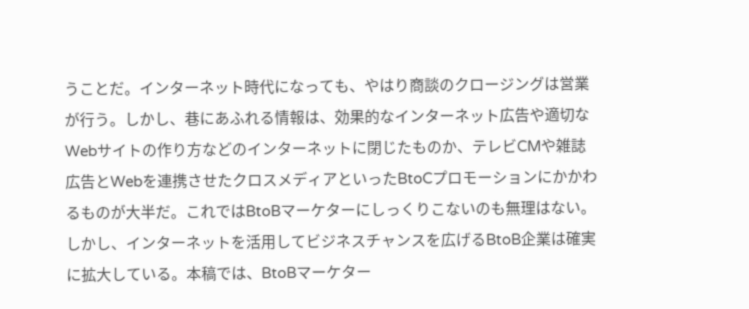うことだ。インターネット時代になっても、やはり商談のクロージングは営業が行う。しかし、巷にあふれる情報は、効果的なインターネット広告や適切なWebサイトの作り方などのインターネットに閉じたものか、テレビCMや雑誌広告とWebを連携させたクロスメディアといったBtoCプロモーションにかかわるものが大半だ。これではBtoBマーケターにしっくりこないのも無理はない。
しかし、インターネットを活用してビジネスチャンスを広げるBtoB企業は確実に拡大している。本稿では、BtoBマーケター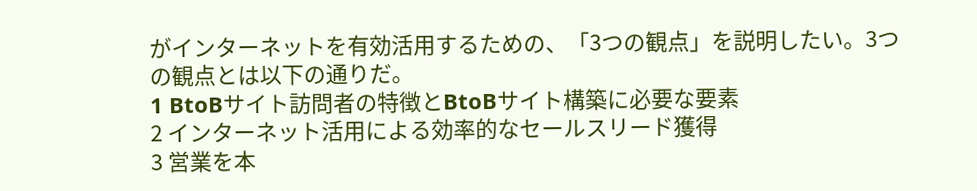がインターネットを有効活用するための、「3つの観点」を説明したい。3つの観点とは以下の通りだ。
1 BtoBサイト訪問者の特徴とBtoBサイト構築に必要な要素
2 インターネット活用による効率的なセールスリード獲得
3 営業を本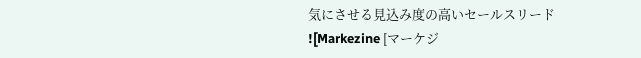気にさせる見込み度の高いセールスリード
![Markezine [マーケジ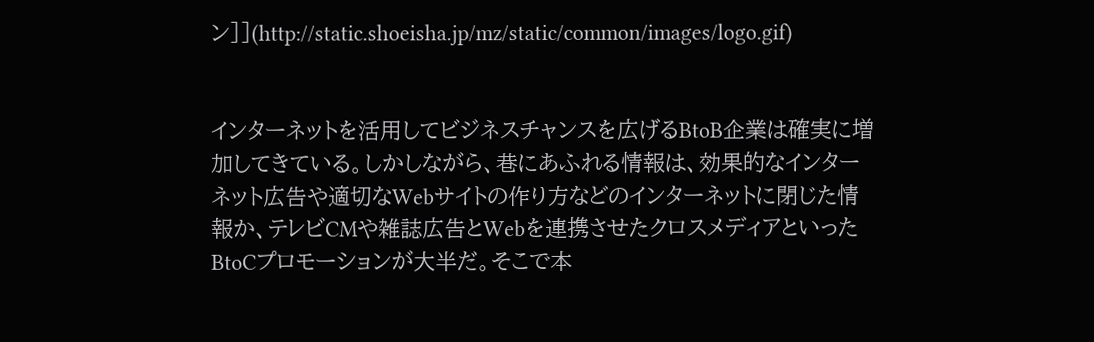ン]](http://static.shoeisha.jp/mz/static/common/images/logo.gif)


インターネットを活用してビジネスチャンスを広げるBtoB企業は確実に増加してきている。しかしながら、巷にあふれる情報は、効果的なインターネット広告や適切なWebサイトの作り方などのインターネットに閉じた情報か、テレビCMや雑誌広告とWebを連携させたクロスメディアといったBtoCプロモーションが大半だ。そこで本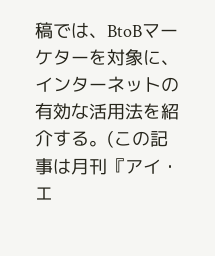稿では、BtoBマーケターを対象に、インターネットの有効な活用法を紹介する。(この記事は月刊『アイ・エ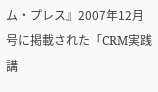ム・プレス』2007年12月号に掲載された「CRM実践講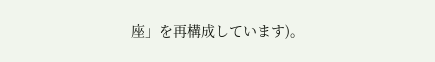座」を再構成しています)。